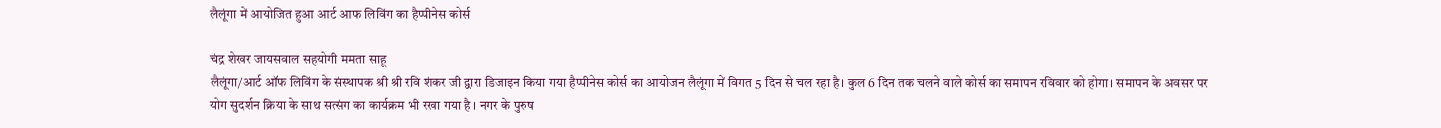लैलूंगा में आयोजित हुआ आर्ट आफ लिविंग का हैप्पीनेस कोर्स

चंद्र शेखर जायसवाल सहयोगी ममता साहू
लैलूंगा/आर्ट ऑफ लिविंग के संस्थापक श्री श्री रवि शंकर जी द्वारा डिजाइन किया गया हैप्पीनेस कोर्स का आयोजन लैलूंगा में विगत 5 दिन से चल रहा है। कुल 6 दिन तक चलने वाले कोर्स का समापन रविवार को होगा। समापन के अवसर पर योग सुदर्शन क्रिया के साथ सत्संग का कार्यक्रम भी रखा गया है । नगर के पुरुष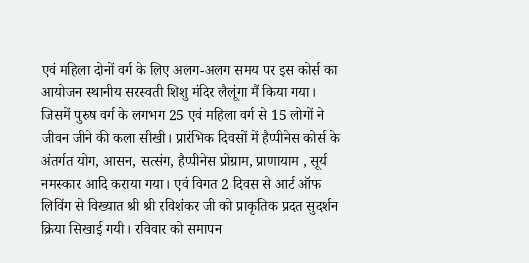एवं महिला दोनों वर्ग के लिए अलग-अलग समय पर इस कोर्स का आयोजन स्थानीय सरस्वती शिशु मंदिर लैलूंगा मैं किया गया। जिसमें पुरुष वर्ग के लगभग 25 एवं महिला वर्ग से 15 लोगों ने जीवन जीने की कला सीखी। प्रारंभिक दिवसों में हैप्पीनेस कोर्स के अंतर्गत योग, आसन, सत्संग, हैप्पीनेस प्रोग्राम, प्राणायाम , सूर्य नमस्कार आदि कराया गया। एवं विगत 2 दिवस से आर्ट ऑफ लिविंग से विख्यात श्री श्री रविशंकर जी को प्राकृतिक प्रदत सुदर्शन क्रिया सिखाई गयी। रविवार को समापन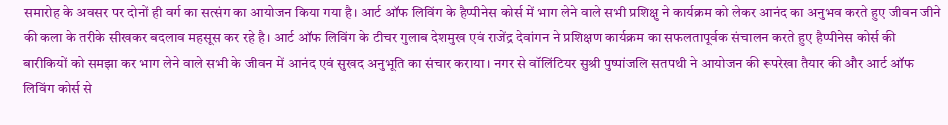समारोह के अवसर पर दोनों ही वर्ग का सत्संग का आयोजन किया गया है। आर्ट ऑफ लिविंग के हैप्पीनेस कोर्स में भाग लेने वाले सभी प्रशिक्षु ने कार्यक्रम को लेकर आनंद का अनुभव करते हुए जीवन जीने की कला के तरीके सीखकर बदलाव महसूस कर रहे है। आर्ट ऑफ लिविंग के टीचर गुलाब देशमुख एवं राजेंद्र देवांगन ने प्रशिक्षण कार्यक्रम का सफलतापूर्वक संचालन करते हुए हैप्पीनेस कोर्स की बारीकियों को समझा कर भाग लेने वाले सभी के जीवन में आनंद एवं सुखद अनुभूति का संचार कराया। नगर से वॉलिंटियर सुश्री पुष्पांजलि सतपथी ने आयोजन की रूपरेखा तैयार की और आर्ट ऑफ लिविंग कोर्स से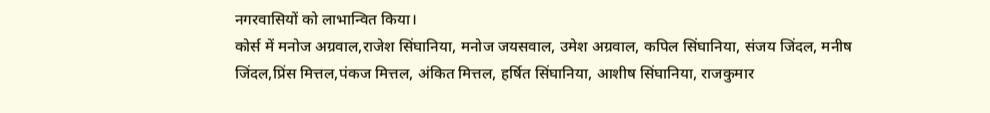नगरवासियों को लाभान्वित किया।
कोर्स में मनोज अग्रवाल,राजेश सिंघानिया, मनोज जयसवाल, उमेश अग्रवाल, कपिल सिंघानिया, संजय जिंदल, मनीष जिंदल,प्रिंस मित्तल,पंकज मित्तल, अंकित मित्तल, हर्षित सिंघानिया, आशीष सिंघानिया, राजकुमार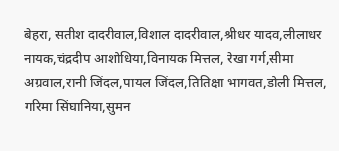बेहरा, सतीश दादरीवाल,विशाल दादरीवाल,श्रीधर यादव,लीलाधर नायक,चंद्रदीप आशोधिया,विनायक मित्तल, रेखा गर्ग,सीमा अग्रवाल,रानी जिंदल,पायल जिंदल,तितिक्षा भागवत,डोली मित्तल, गरिमा सिंघानिया,सुमन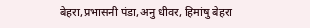बेहरा,प्रभासनी पंडा,अनु धीवर, हिमांषु बेहरा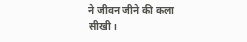ने जीवन जीने की कला सीखी।